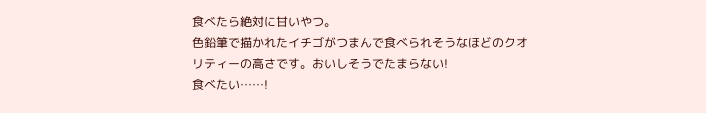食べたら絶対に甘いやつ。
色鉛筆で描かれたイチゴがつまんで食べられそうなほどのクオリティーの高さです。おいしそうでたまらない!
食べたい……!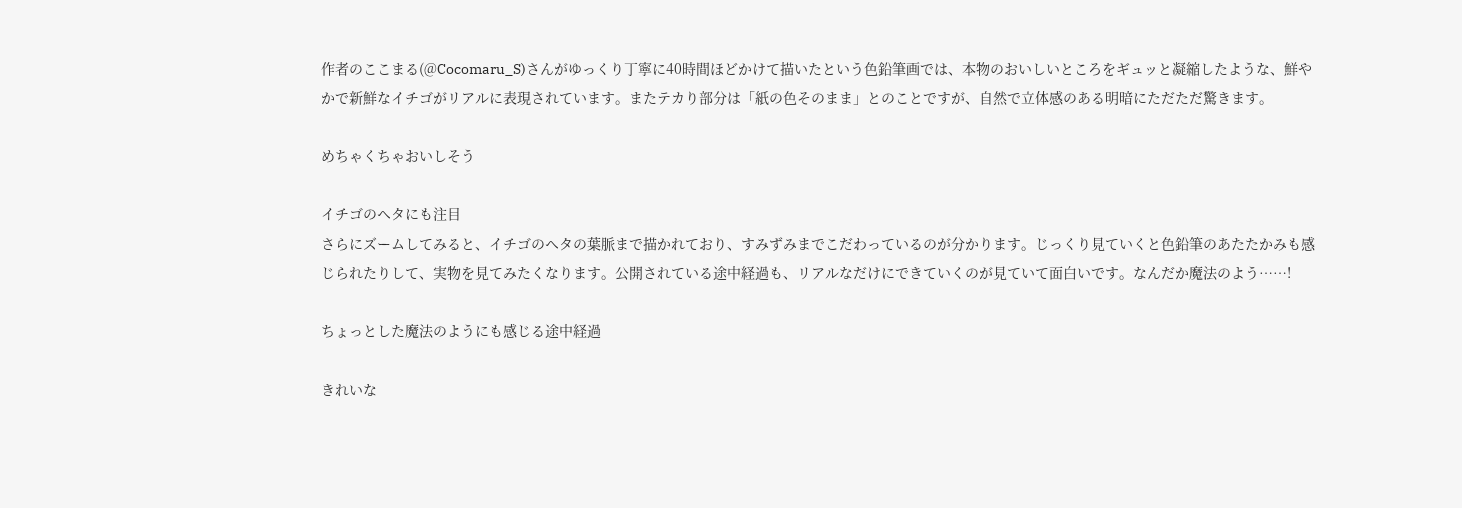作者のここまる(@Cocomaru_S)さんがゆっくり丁寧に40時間ほどかけて描いたという色鉛筆画では、本物のおいしいところをギュッと凝縮したような、鮮やかで新鮮なイチゴがリアルに表現されています。またテカり部分は「紙の色そのまま」とのことですが、自然で立体感のある明暗にただただ驚きます。

めちゃくちゃおいしそう

イチゴのヘタにも注目
さらにズームしてみると、イチゴのヘタの葉脈まで描かれており、すみずみまでこだわっているのが分かります。じっくり見ていくと色鉛筆のあたたかみも感じられたりして、実物を見てみたくなります。公開されている途中経過も、リアルなだけにできていくのが見ていて面白いです。なんだか魔法のよう……!

ちょっとした魔法のようにも感じる途中経過

きれいな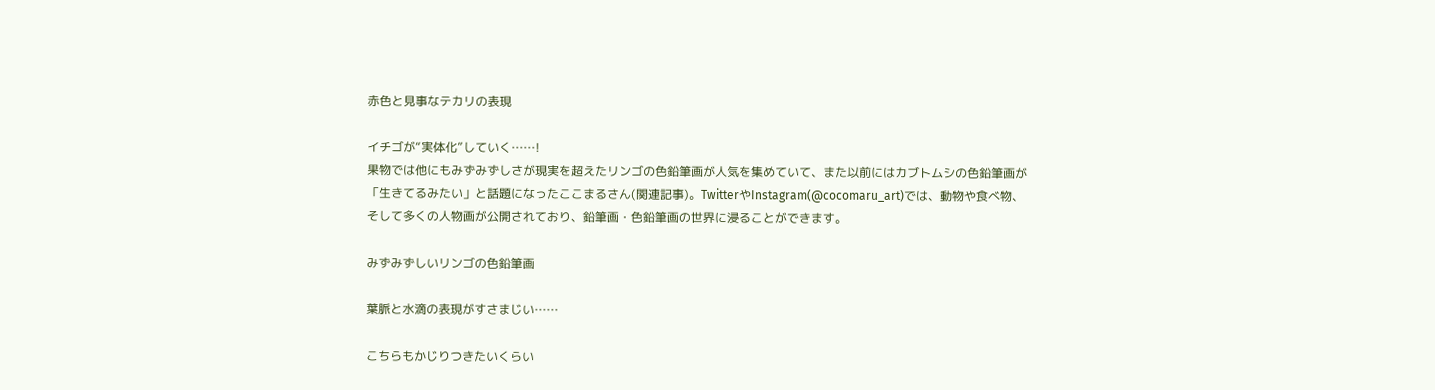赤色と見事なテカリの表現

イチゴが“実体化”していく……!
果物では他にもみずみずしさが現実を超えたリンゴの色鉛筆画が人気を集めていて、また以前にはカブトムシの色鉛筆画が「生きてるみたい」と話題になったここまるさん(関連記事)。TwitterやInstagram(@cocomaru_art)では、動物や食べ物、そして多くの人物画が公開されており、鉛筆画・色鉛筆画の世界に浸ることができます。

みずみずしいリンゴの色鉛筆画

葉脈と水滴の表現がすさまじい……

こちらもかじりつきたいくらい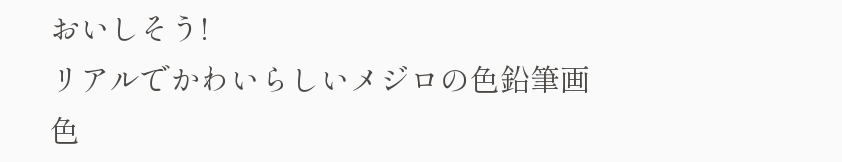おいしそう!
リアルでかわいらしいメジロの色鉛筆画
色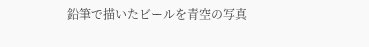鉛筆で描いたビールを青空の写真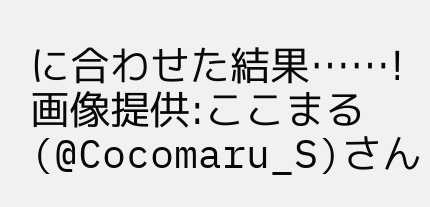に合わせた結果……!
画像提供:ここまる(@Cocomaru_S)さん